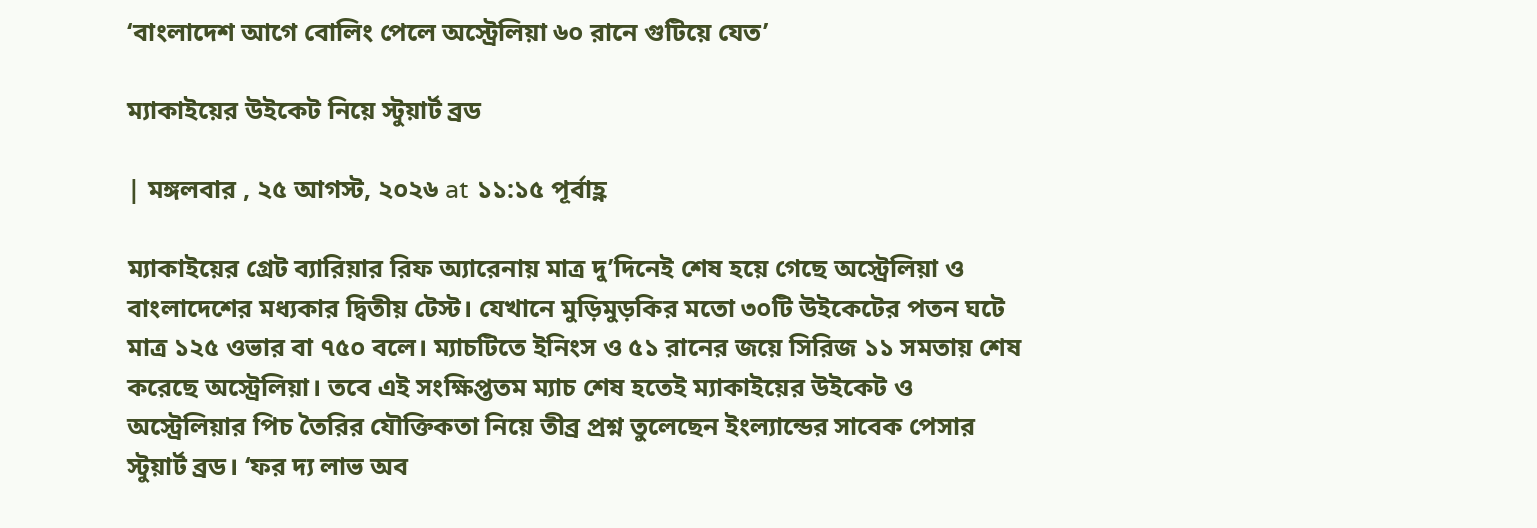‘বাংলাদেশ আগে বোলিং পেলে অস্ট্রেলিয়া ৬০ রানে গুটিয়ে যেত’

ম্যাকাইয়ের উইকেট নিয়ে স্টুয়ার্ট ব্রড

| মঙ্গলবার , ২৫ আগস্ট, ২০২৬ at ১১:১৫ পূর্বাহ্ণ

ম্যাকাইয়ের গ্রেট ব্যারিয়ার রিফ অ্যারেনায় মাত্র দু’দিনেই শেষ হয়ে গেছে অস্ট্রেলিয়া ও বাংলাদেশের মধ্যকার দ্বিতীয় টেস্ট। যেখানে মুড়িমুড়কির মতো ৩০টি উইকেটের পতন ঘটে মাত্র ১২৫ ওভার বা ৭৫০ বলে। ম্যাচটিতে ইনিংস ও ৫১ রানের জয়ে সিরিজ ১১ সমতায় শেষ করেছে অস্ট্রেলিয়া। তবে এই সংক্ষিপ্ততম ম্যাচ শেষ হতেই ম্যাকাইয়ের উইকেট ও অস্ট্রেলিয়ার পিচ তৈরির যৌক্তিকতা নিয়ে তীব্র প্রশ্ন তুলেছেন ইংল্যান্ডের সাবেক পেসার স্টুয়ার্ট ব্রড। ‘ফর দ্য লাভ অব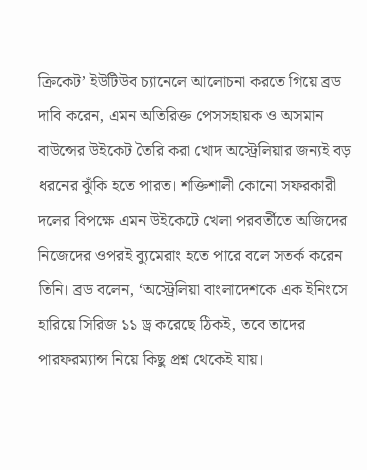ক্রিকেট’ ইউটিউব চ্যানেলে আলোচনা করতে গিয়ে ব্রড দাবি করেন, এমন অতিরিক্ত পেসসহায়ক ও অসমান বাউন্সের উইকেট তৈরি করা খোদ অস্ট্রেলিয়ার জন্যই বড় ধরনের ঝুঁকি হতে পারত। শক্তিশালী কোনো সফরকারী দলের বিপক্ষে এমন উইকেটে খেলা পরবর্তীতে অজিদের নিজেদের ওপরই ব্যুমেরাং হতে পারে বলে সতর্ক করেন তিনি। ব্রড বলেন, ‘অস্ট্রেলিয়া বাংলাদেশকে এক ইনিংসে হারিয়ে সিরিজ ১১ ড্র করেছে ঠিকই, তবে তাদের পারফরম্যান্স নিয়ে কিছু প্রশ্ন থেকেই যায়।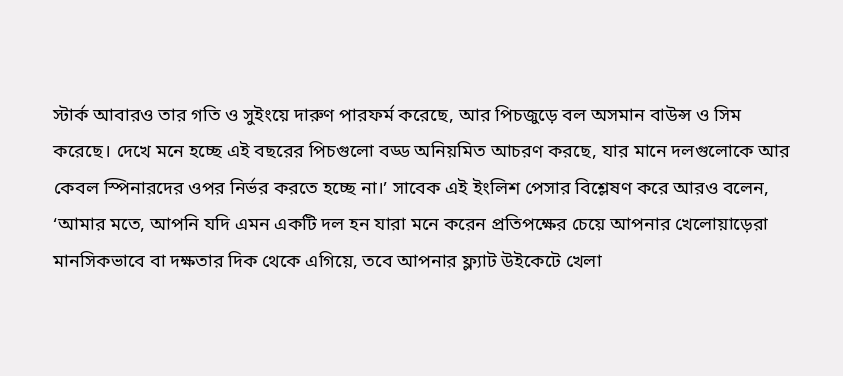স্টার্ক আবারও তার গতি ও সুইংয়ে দারুণ পারফর্ম করেছে, আর পিচজুড়ে বল অসমান বাউন্স ও সিম করেছে। দেখে মনে হচ্ছে এই বছরের পিচগুলো বড্ড অনিয়মিত আচরণ করছে, যার মানে দলগুলোকে আর কেবল স্পিনারদের ওপর নির্ভর করতে হচ্ছে না।’ সাবেক এই ইংলিশ পেসার বিশ্লেষণ করে আরও বলেন, ‘আমার মতে, আপনি যদি এমন একটি দল হন যারা মনে করেন প্রতিপক্ষের চেয়ে আপনার খেলোয়াড়েরা মানসিকভাবে বা দক্ষতার দিক থেকে এগিয়ে, তবে আপনার ফ্ল্যাট উইকেটে খেলা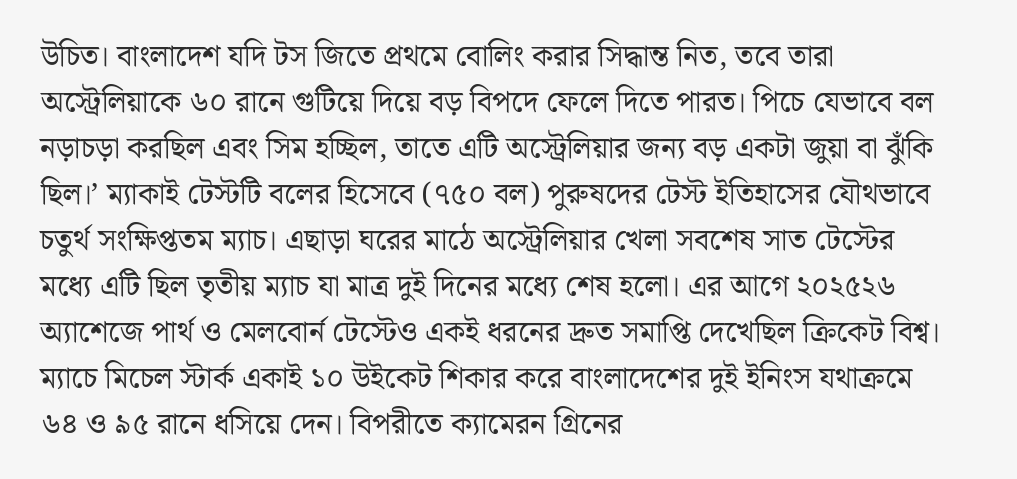উচিত। বাংলাদেশ যদি টস জিতে প্রথমে বোলিং করার সিদ্ধান্ত নিত, তবে তারা অস্ট্রেলিয়াকে ৬০ রানে গুটিয়ে দিয়ে বড় বিপদে ফেলে দিতে পারত। পিচে যেভাবে বল নড়াচড়া করছিল এবং সিম হচ্ছিল, তাতে এটি অস্ট্রেলিয়ার জন্য বড় একটা জুয়া বা ঝুঁকি ছিল।’ ম্যাকাই টেস্টটি বলের হিসেবে (৭৫০ বল) পুরুষদের টেস্ট ইতিহাসের যৌথভাবে চতুর্থ সংক্ষিপ্ততম ম্যাচ। এছাড়া ঘরের মাঠে অস্ট্রেলিয়ার খেলা সবশেষ সাত টেস্টের মধ্যে এটি ছিল তৃতীয় ম্যাচ যা মাত্র দুই দিনের মধ্যে শেষ হলো। এর আগে ২০২৫২৬ অ্যাশেজে পার্থ ও মেলবোর্ন টেস্টেও একই ধরনের দ্রুত সমাপ্তি দেখেছিল ক্রিকেট বিশ্ব। ম্যাচে মিচেল স্টার্ক একাই ১০ উইকেট শিকার করে বাংলাদেশের দুই ইনিংস যথাক্রমে ৬৪ ও ৯৫ রানে ধসিয়ে দেন। বিপরীতে ক্যামেরন গ্রিনের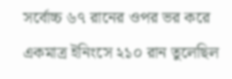সর্বোচ্চ ৬৭ রানের ওপর ভর করে একমাত্র ইনিংসে ২১০ রান তুলেছিল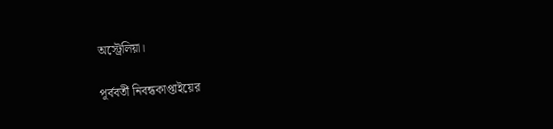অস্ট্রেলিয়া।

পূর্ববর্তী নিবন্ধকাপ্তাইয়ের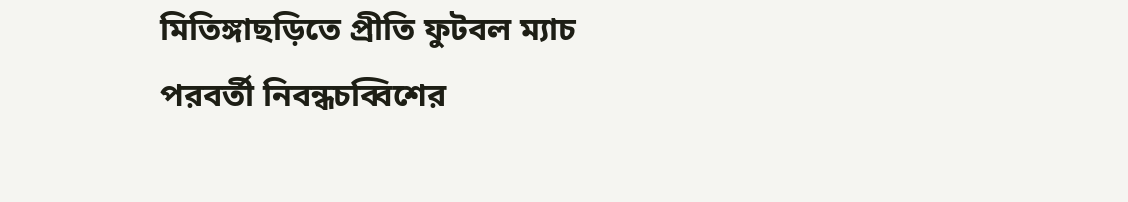মিতিঙ্গাছড়িতে প্রীতি ফুটবল ম্যাচ
পরবর্তী নিবন্ধচব্বিশের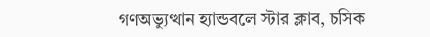গণঅভ্যুত্থান হ্যান্ডবলে স্টার ক্লাব, চসিক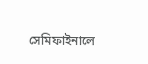সেমিফাইনালে